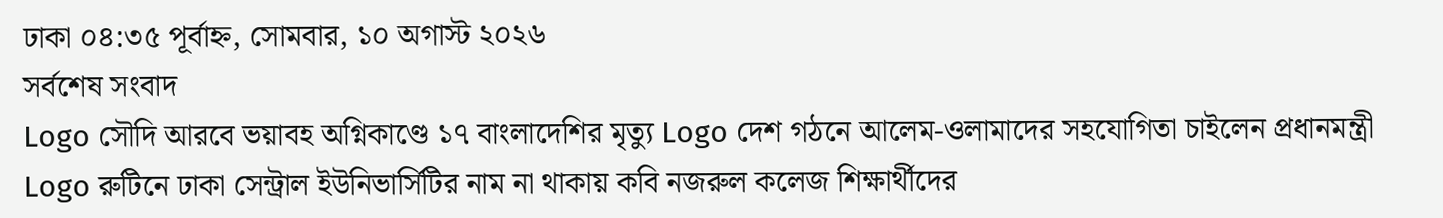ঢাকা ০৪:৩৫ পূর্বাহ্ন, সোমবার, ১০ অগাস্ট ২০২৬
সর্বশেষ সংবাদ
Logo সৌদি আরবে ভয়াবহ অগ্নিকাণ্ডে ১৭ বাংলাদেশির মৃত্যু Logo দেশ গঠনে আলেম-ওলামাদের সহযোগিতা চাইলেন প্রধানমন্ত্রী Logo রুটিনে ঢাকা সেন্ট্রাল ইউনিভার্সিটির নাম না থাকায় কবি নজরুল কলেজ শিক্ষার্থীদের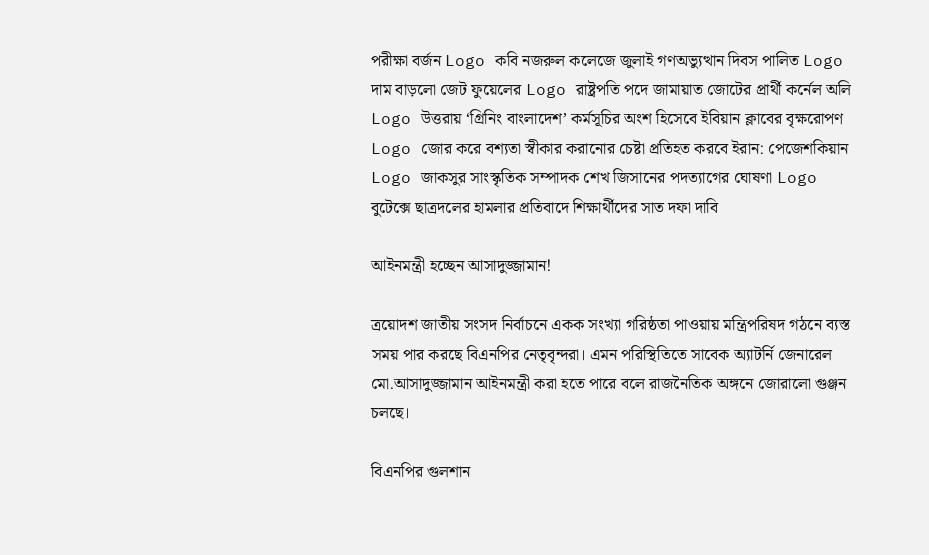পরীক্ষা বর্জন Logo কবি নজরুল কলেজে জুলাই গণঅভ্যুত্থান দিবস পালিত Logo দাম বাড়লো জেট ফুয়েলের Logo রাষ্ট্রপতি পদে জামায়াত জোটের প্রার্থী কর্নেল অলি Logo উত্তরায় ‘গ্রিনিং বাংলাদেশ’ কর্মসূচির অংশ হিসেবে ইবিয়ান ক্লাবের বৃক্ষরোপণ Logo জোর করে বশ্যতা স্বীকার করানোর চেষ্টা প্রতিহত করবে ইরান: পেজেশকিয়ান Logo জাকসুর সাংস্কৃতিক সম্পাদক শেখ জিসানের পদত্যাগের ঘোষণা Logo বুটেক্সে ছাত্রদলের হামলার প্রতিবাদে শিক্ষার্থীদের সাত দফা দাবি

আইনমন্ত্রী হচ্ছেন আসাদুজ্জামান!

ত্রয়োদশ জাতীয় সংসদ নির্বাচনে একক সংখ্যা গরিষ্ঠতা পাওয়ায় মন্ত্রিপরিষদ গঠনে ব্যস্ত সময় পার করছে বিএনপির নেতৃবৃন্দরা। এমন পরিস্থিতিতে সাবেক অ্যাটর্নি জেনারেল মো.আসাদুজ্জামান আইনমন্ত্রী করা হতে পারে বলে রাজনৈতিক অঙ্গনে জোরালো গুঞ্জন চলছে।

বিএনপির গুলশান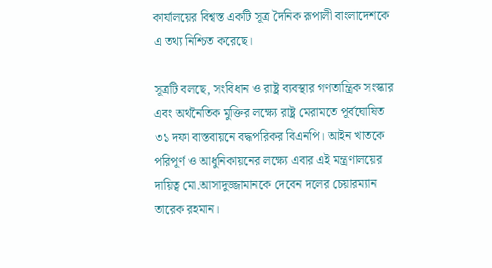কার্যালয়ের বিশ্বস্ত একটি সূত্র দৈনিক রূপালী বাংলাদেশকে এ তথ্য নিশ্চিত করেছে।

সূত্রটি বলছে, সংবিধান ও রাষ্ট্র ব্যবস্থার গণতান্ত্রিক সংস্কার এবং অর্থনৈতিক মুক্তির লক্ষ্যে রাষ্ট্র মেরামতে পূর্বঘোষিত ৩১ দফা বাস্তবায়নে বদ্ধপরিকর বিএনপি। আইন খাতকে পরিপূর্ণ ও আধুনিকায়নের লক্ষ্যে এবার এই মন্ত্রণালয়ের দায়িত্ব মো.আসাদুজ্জামানকে দেবেন দলের চেয়ারম্যান তারেক রহমান।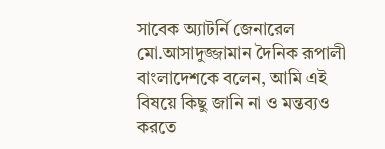সাবেক অ্যাটর্নি জেনারেল মো.আসাদুজ্জামান দৈনিক রূপালী বাংলাদেশকে বলেন, আমি এই বিষয়ে কিছু জানি না ও মন্তব্যও করতে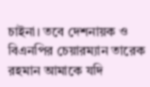চাইনা। তবে দেশনায়ক ও বিএনপির চেয়ারম্যান তারেক রহমান আমাকে যদি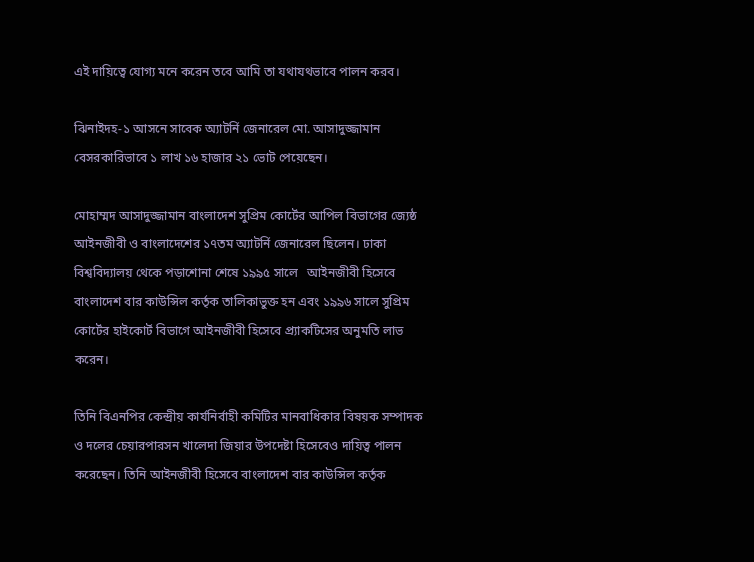এই দায়িত্বে যোগ্য মনে করেন তবে আমি তা যথাযথভাবে পালন করব।

ঝিনাইদহ-১ আসনে সাবেক অ্যাটর্নি জেনারেল মো. আসাদুজ্জামান বেসরকারিভাবে ১ লাখ ১৬ হাজার ২১ ভোট পেয়েছেন।

মোহাম্মদ আসাদুজ্জামান বাংলাদেশ সুপ্রিম কোর্টের আপিল বিভাগের জ্যেষ্ঠ আইনজীবী ও বাংলাদেশের ১৭তম অ্যাটর্নি জেনারেল ছিলেন। ঢাকা বিশ্ববিদ্যালয় থেকে পড়াশোনা শেষে ১৯৯৫ সালে   আইনজীবী হিসেবে বাংলাদেশ বার কাউন্সিল কর্তৃক তালিকাভুক্ত হন এবং ১৯৯৬ সালে সুপ্রিম কোর্টের হাইকোর্ট বিভাগে আইনজীবী হিসেবে প্র্যাকটিসের অনুমতি লাভ করেন।

তিনি বিএনপির কেন্দ্রীয় কার্যনির্বাহী কমিটির মানবাধিকার বিষয়ক সম্পাদক ও দলের চেয়ারপারসন খালেদা জিয়ার উপদেষ্টা হিসেবেও দায়িত্ব পালন করেছেন। তিনি আইনজীবী হিসেবে বাংলাদেশ বার কাউন্সিল কর্তৃক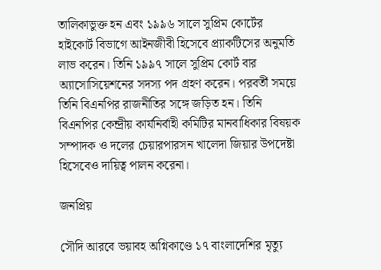তালিকাভুক্ত হন এবং ১৯৯৬ সালে সুপ্রিম কোর্টের হাইকোর্ট বিভাগে আইনজীবী হিসেবে প্র্যাকটিসের অনুমতি লাভ করেন। তিনি ১৯৯৭ সালে সুপ্রিম কোর্ট বার অ্যাসোসিয়েশনের সদস্য পদ গ্রহণ করেন। পরবর্তী সময়ে তিনি বিএনপির রাজনীতির সঙ্গে জড়িত হন। তিনি বিএনপির কেন্দ্রীয় কার্যনির্বাহী কমিটির মানবাধিকার বিষয়ক সম্পাদক ও দলের চেয়ারপারসন খালেদা জিয়ার উপদেষ্টা হিসেবেও দায়িত্ব পালন করেনা।

জনপ্রিয়

সৌদি আরবে ভয়াবহ অগ্নিকাণ্ডে ১৭ বাংলাদেশির মৃত্যু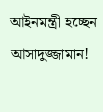আইনমন্ত্রী হচ্ছেন আসাদুজ্জামান!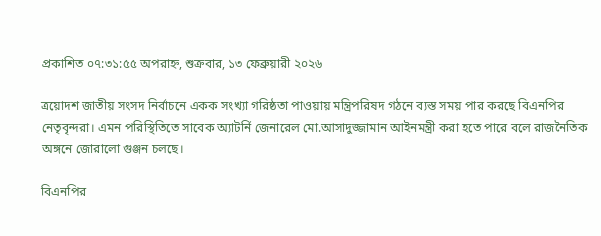প্রকাশিত ০৭:৩১:৫৫ অপরাহ্ন, শুক্রবার, ১৩ ফেব্রুয়ারী ২০২৬

ত্রয়োদশ জাতীয় সংসদ নির্বাচনে একক সংখ্যা গরিষ্ঠতা পাওয়ায় মন্ত্রিপরিষদ গঠনে ব্যস্ত সময় পার করছে বিএনপির নেতৃবৃন্দরা। এমন পরিস্থিতিতে সাবেক অ্যাটর্নি জেনারেল মো.আসাদুজ্জামান আইনমন্ত্রী করা হতে পারে বলে রাজনৈতিক অঙ্গনে জোরালো গুঞ্জন চলছে।

বিএনপির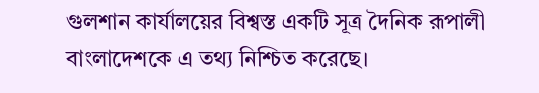গুলশান কার্যালয়ের বিশ্বস্ত একটি সূত্র দৈনিক রূপালী বাংলাদেশকে এ তথ্য নিশ্চিত করেছে।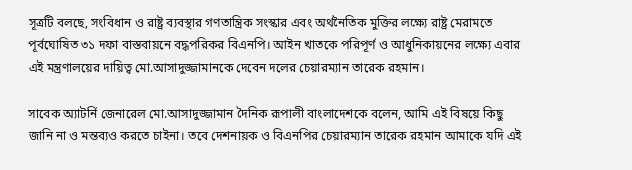সূত্রটি বলছে, সংবিধান ও রাষ্ট্র ব্যবস্থার গণতান্ত্রিক সংস্কার এবং অর্থনৈতিক মুক্তির লক্ষ্যে রাষ্ট্র মেরামতে পূর্বঘোষিত ৩১ দফা বাস্তবায়নে বদ্ধপরিকর বিএনপি। আইন খাতকে পরিপূর্ণ ও আধুনিকায়নের লক্ষ্যে এবার এই মন্ত্রণালয়ের দায়িত্ব মো.আসাদুজ্জামানকে দেবেন দলের চেয়ারম্যান তারেক রহমান।

সাবেক অ্যাটর্নি জেনারেল মো.আসাদুজ্জামান দৈনিক রূপালী বাংলাদেশকে বলেন, আমি এই বিষয়ে কিছু জানি না ও মন্তব্যও করতে চাইনা। তবে দেশনায়ক ও বিএনপির চেয়ারম্যান তারেক রহমান আমাকে যদি এই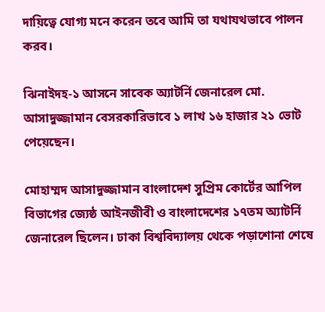দায়িত্বে যোগ্য মনে করেন তবে আমি তা যথাযথভাবে পালন করব।

ঝিনাইদহ-১ আসনে সাবেক অ্যাটর্নি জেনারেল মো. আসাদুজ্জামান বেসরকারিভাবে ১ লাখ ১৬ হাজার ২১ ভোট পেয়েছেন।

মোহাম্মদ আসাদুজ্জামান বাংলাদেশ সুপ্রিম কোর্টের আপিল বিভাগের জ্যেষ্ঠ আইনজীবী ও বাংলাদেশের ১৭তম অ্যাটর্নি জেনারেল ছিলেন। ঢাকা বিশ্ববিদ্যালয় থেকে পড়াশোনা শেষে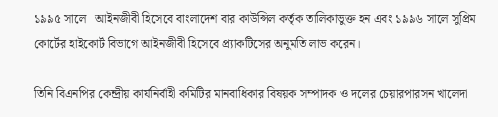১৯৯৫ সালে   আইনজীবী হিসেবে বাংলাদেশ বার কাউন্সিল কর্তৃক তালিকাভুক্ত হন এবং ১৯৯৬ সালে সুপ্রিম কোর্টের হাইকোর্ট বিভাগে আইনজীবী হিসেবে প্র্যাকটিসের অনুমতি লাভ করেন।

তিনি বিএনপির কেন্দ্রীয় কার্যনির্বাহী কমিটির মানবাধিকার বিষয়ক সম্পাদক ও দলের চেয়ারপারসন খালেদা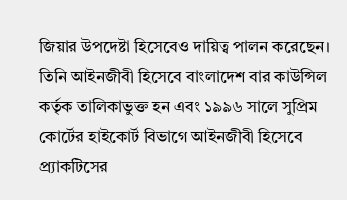জিয়ার উপদেষ্টা হিসেবেও দায়িত্ব পালন করেছেন। তিনি আইনজীবী হিসেবে বাংলাদেশ বার কাউন্সিল কর্তৃক তালিকাভুক্ত হন এবং ১৯৯৬ সালে সুপ্রিম কোর্টের হাইকোর্ট বিভাগে আইনজীবী হিসেবে প্র্যাকটিসের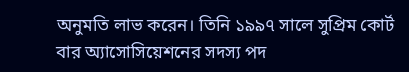অনুমতি লাভ করেন। তিনি ১৯৯৭ সালে সুপ্রিম কোর্ট বার অ্যাসোসিয়েশনের সদস্য পদ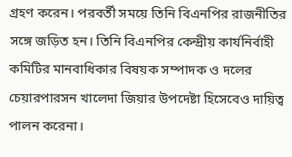গ্রহণ করেন। পরবর্তী সময়ে তিনি বিএনপির রাজনীতির সঙ্গে জড়িত হন। তিনি বিএনপির কেন্দ্রীয় কার্যনির্বাহী কমিটির মানবাধিকার বিষয়ক সম্পাদক ও দলের চেয়ারপারসন খালেদা জিয়ার উপদেষ্টা হিসেবেও দায়িত্ব পালন করেনা।